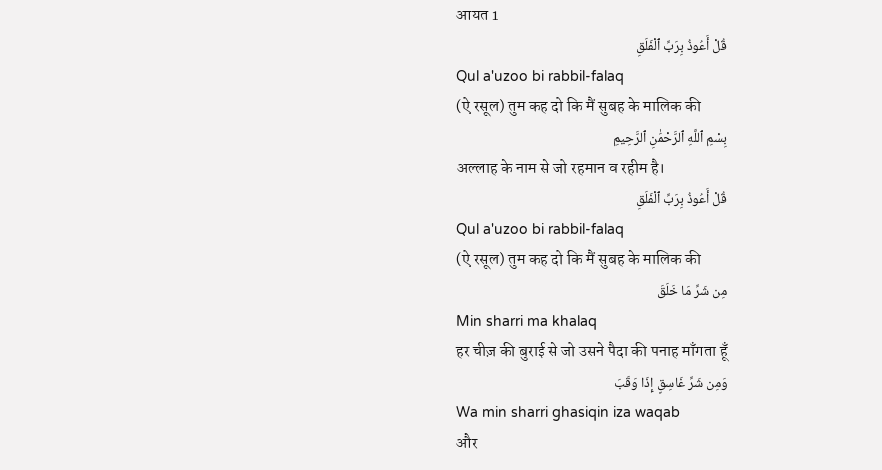आयत 1
قُلْ أَعُوذُ بِرَبِّ ٱلْفَلَقِ
Qul a'uzoo bi rabbil-falaq
(ऐ रसूल) तुम कह दो कि मैं सुबह के मालिक की
بِسْمِ ٱللَّهِ ٱلرَّحْمَٰنِ ٱلرَّحِيمِ
अल्लाह के नाम से जो रहमान व रहीम है।
قُلْ أَعُوذُ بِرَبِّ ٱلْفَلَقِ
Qul a'uzoo bi rabbil-falaq
(ऐ रसूल) तुम कह दो कि मैं सुबह के मालिक की
مِن شَرِّ مَا خَلَقَ
Min sharri ma khalaq
हर चीज़ की बुराई से जो उसने पैदा की पनाह माँगता हूँ
وَمِن شَرِّ غَاسِقٍ إِذَا وَقَبَ
Wa min sharri ghasiqin iza waqab
और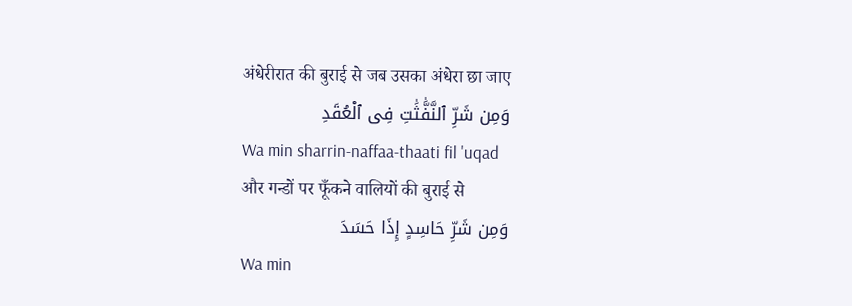अंधेरीरात की बुराई से जब उसका अंधेरा छा जाए
وَمِن شَرِّ ٱلنَّفَّٰثَٰتِ فِى ٱلْعُقَدِ
Wa min sharrin-naffaa-thaati fil 'uqad
और गन्डों पर फूँकने वालियों की बुराई से
وَمِن شَرِّ حَاسِدٍ إِذَا حَسَدَ
Wa min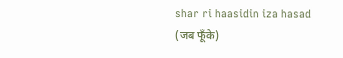shar ri haasidin iza hasad
(जब फूँके)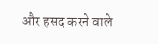और हसद करने वाले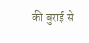की बुराई से